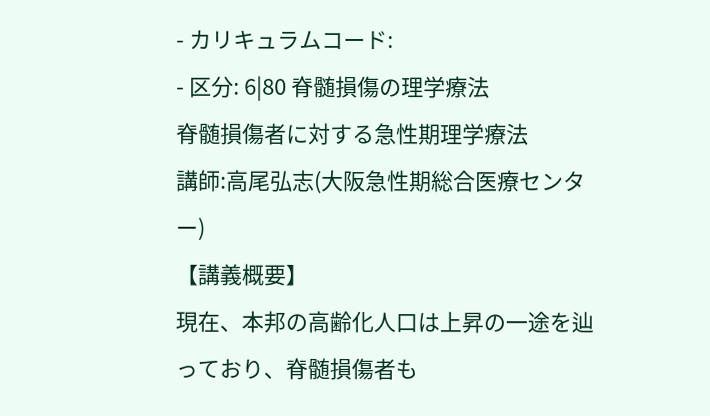- カリキュラムコード:
- 区分: 6|80 脊髄損傷の理学療法
脊髄損傷者に対する急性期理学療法
講師:高尾弘志(大阪急性期総合医療センター)
【講義概要】
現在、本邦の高齢化人口は上昇の一途を辿っており、脊髄損傷者も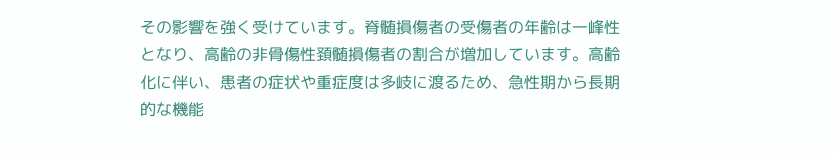その影響を強く受けています。脊髄損傷者の受傷者の年齢は一峰性となり、高齢の非骨傷性頚髄損傷者の割合が増加しています。高齢化に伴い、患者の症状や重症度は多岐に渡るため、急性期から長期的な機能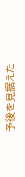予後を見据えた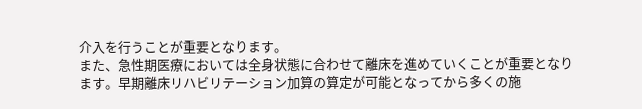介入を行うことが重要となります。
また、急性期医療においては全身状態に合わせて離床を進めていくことが重要となります。早期離床リハビリテーション加算の算定が可能となってから多くの施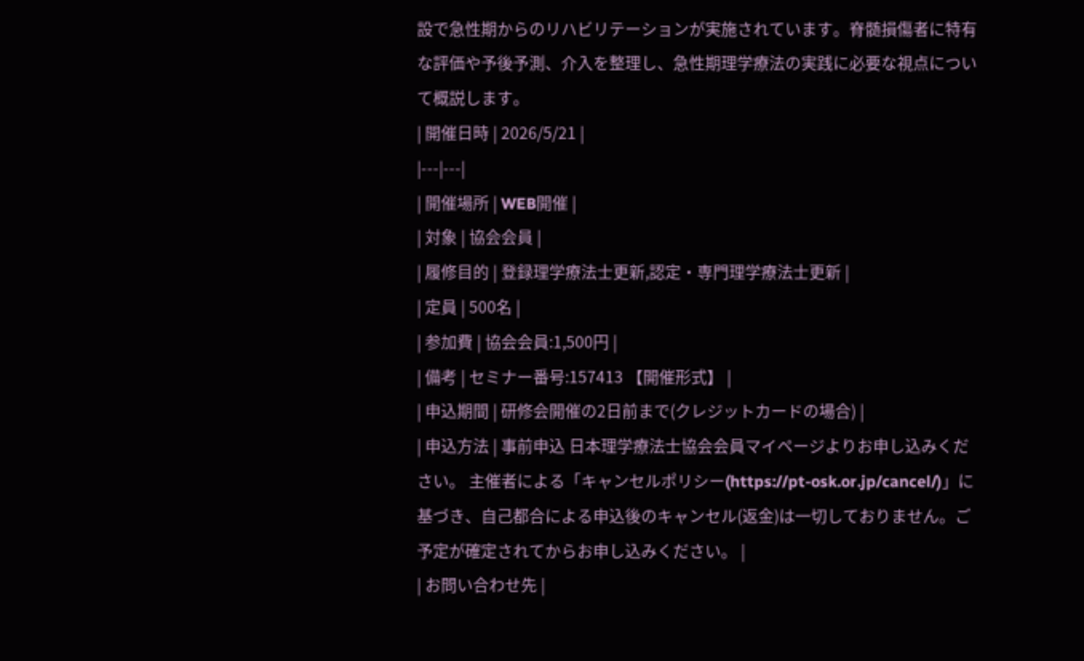設で急性期からのリハビリテーションが実施されています。脊髄損傷者に特有な評価や予後予測、介入を整理し、急性期理学療法の実践に必要な視点について概説します。
| 開催日時 | 2026/5/21 |
|---|---|
| 開催場所 | WEB開催 |
| 対象 | 協会会員 |
| 履修目的 | 登録理学療法士更新,認定・専門理学療法士更新 |
| 定員 | 500名 |
| 参加費 | 協会会員:1,500円 |
| 備考 | セミナー番号:157413 【開催形式】 |
| 申込期間 | 研修会開催の2日前まで(クレジットカードの場合) |
| 申込方法 | 事前申込 日本理学療法士協会会員マイページよりお申し込みください。 主催者による「キャンセルポリシー(https://pt-osk.or.jp/cancel/)」に基づき、自己都合による申込後のキャンセル(返金)は一切しておりません。ご予定が確定されてからお申し込みください。 |
| お問い合わせ先 |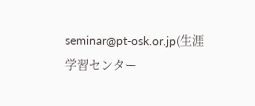seminar@pt-osk.or.jp(生涯学習センター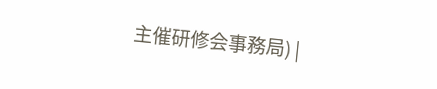主催研修会事務局) |